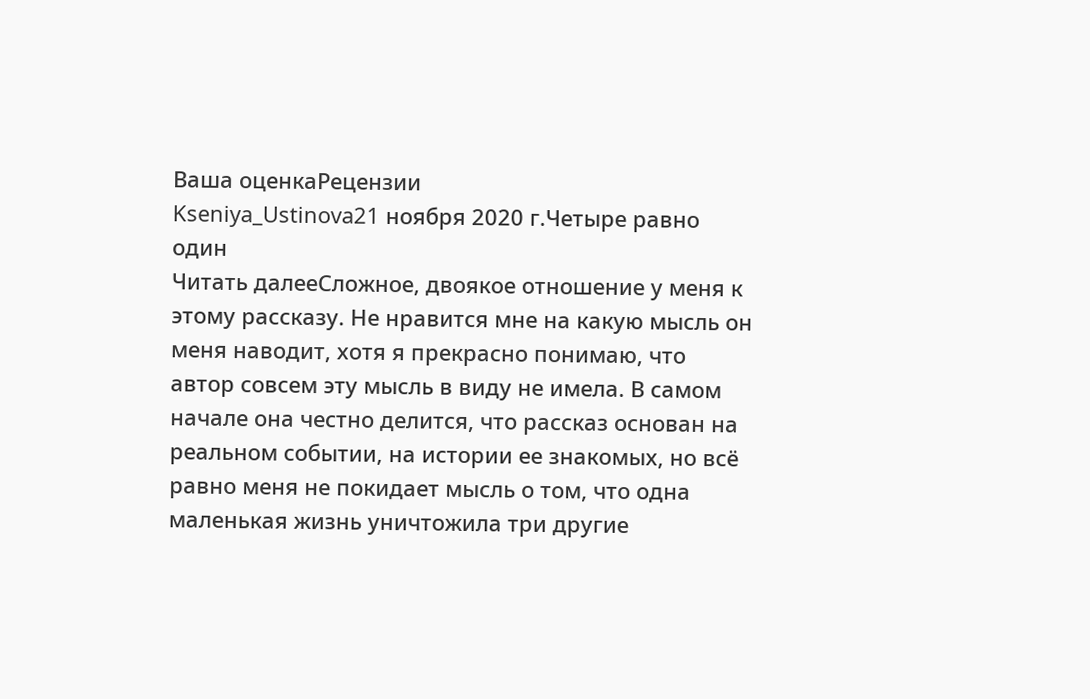Ваша оценкаРецензии
Kseniya_Ustinova21 ноября 2020 г.Четыре равно один
Читать далееСложное, двоякое отношение у меня к этому рассказу. Не нравится мне на какую мысль он меня наводит, хотя я прекрасно понимаю, что автор совсем эту мысль в виду не имела. В самом начале она честно делится, что рассказ основан на реальном событии, на истории ее знакомых, но всё равно меня не покидает мысль о том, что одна маленькая жизнь уничтожила три другие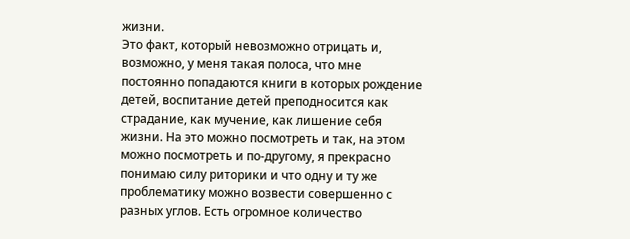жизни.
Это факт, который невозможно отрицать и, возможно, у меня такая полоса, что мне постоянно попадаются книги в которых рождение детей, воспитание детей преподносится как страдание, как мучение, как лишение себя жизни. На это можно посмотреть и так, на этом можно посмотреть и по-другому, я прекрасно понимаю силу риторики и что одну и ту же проблематику можно возвести совершенно с разных углов. Есть огромное количество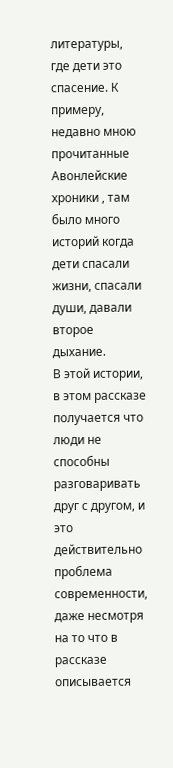литературы, где дети это спасение. К примеру, недавно мною прочитанные Авонлейские хроники , там было много историй когда дети спасали жизни, спасали души, давали второе дыхание.
В этой истории, в этом рассказе получается что люди не способны разговаривать друг с другом, и это действительно проблема современности, даже несмотря на то что в рассказе описывается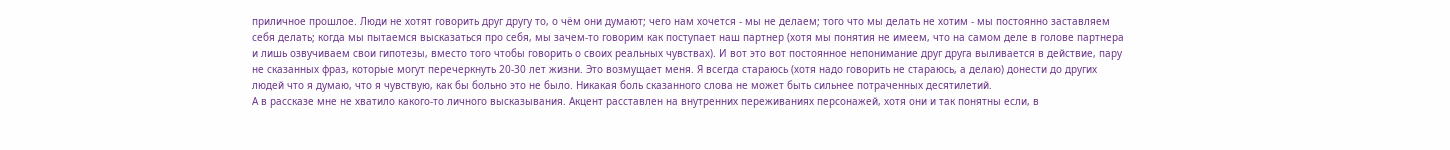приличное прошлое. Люди не хотят говорить друг другу то, о чём они думают; чего нам хочется - мы не делаем; того что мы делать не хотим - мы постоянно заставляем себя делать; когда мы пытаемся высказаться про себя, мы зачем-то говорим как поступает наш партнер (хотя мы понятия не имеем, что на самом деле в голове партнера и лишь озвучиваем свои гипотезы, вместо того чтобы говорить о своих реальных чувствах). И вот это вот постоянное непонимание друг друга выливается в действие, пару не сказанных фраз, которые могут перечеркнуть 20-30 лет жизни. Это возмущает меня. Я всегда стараюсь (хотя надо говорить не стараюсь, а делаю) донести до других людей что я думаю, что я чувствую, как бы больно это не было. Никакая боль сказанного слова не может быть сильнее потраченных десятилетий.
А в рассказе мне не хватило какого-то личного высказывания. Акцент расставлен на внутренних переживаниях персонажей, хотя они и так понятны если, в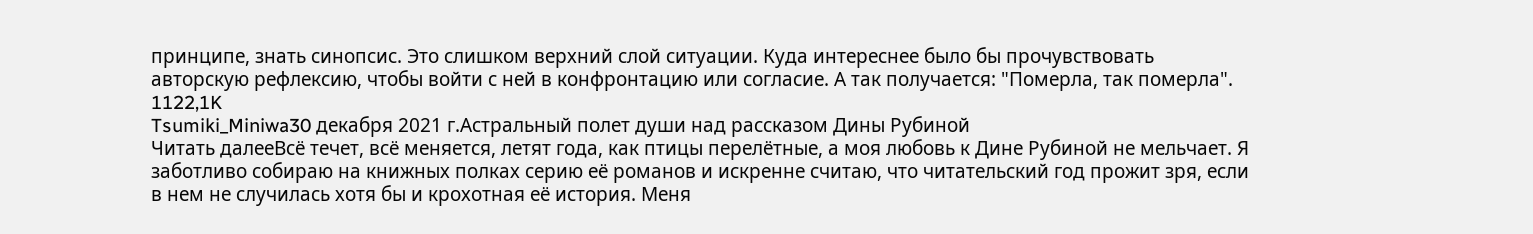принципе, знать синопсис. Это слишком верхний слой ситуации. Куда интереснее было бы прочувствовать авторскую рефлексию, чтобы войти с ней в конфронтацию или согласие. А так получается: "Померла, так померла".
1122,1K
Tsumiki_Miniwa30 декабря 2021 г.Астральный полет души над рассказом Дины Рубиной
Читать далееВсё течет, всё меняется, летят года, как птицы перелётные, а моя любовь к Дине Рубиной не мельчает. Я заботливо собираю на книжных полках серию её романов и искренне считаю, что читательский год прожит зря, если в нем не случилась хотя бы и крохотная её история. Меня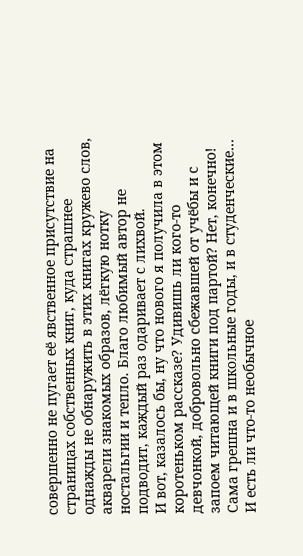совершенно не пугает её явственное присутствие на страницах собственных книг, куда страшнее однажды не обнаружить в этих книгах кружево слов, акварели знакомых образов, лёгкую нотку ностальгии и тепло. Благо любимый автор не подводит, каждый раз одаривает с лихвой.
И вот, казалось бы, ну что нового я получила в этом коротеньком рассказе? Удивишь ли кого-то девчонкой, добровольно сбежавшей от учёбы и с запоем читающей книги под партой? Нет, конечно! Сама грешна и в школьные годы, и в студенческие… И есть ли что-то необычное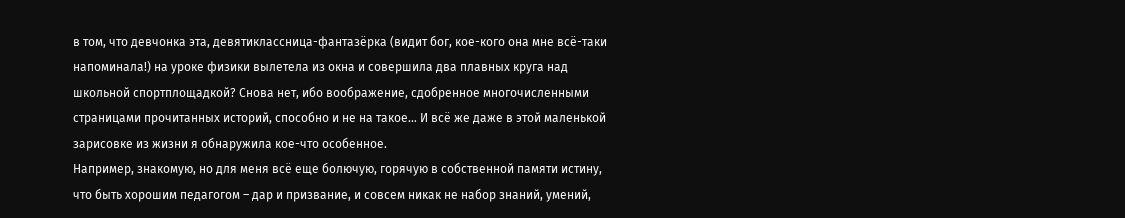в том, что девчонка эта, девятиклассница-фантазёрка (видит бог, кое-кого она мне всё-таки напоминала!) на уроке физики вылетела из окна и совершила два плавных круга над школьной спортплощадкой? Снова нет, ибо воображение, сдобренное многочисленными страницами прочитанных историй, способно и не на такое… И всё же даже в этой маленькой зарисовке из жизни я обнаружила кое-что особенное.
Например, знакомую, но для меня всё еще болючую, горячую в собственной памяти истину, что быть хорошим педагогом – дар и призвание, и совсем никак не набор знаний, умений,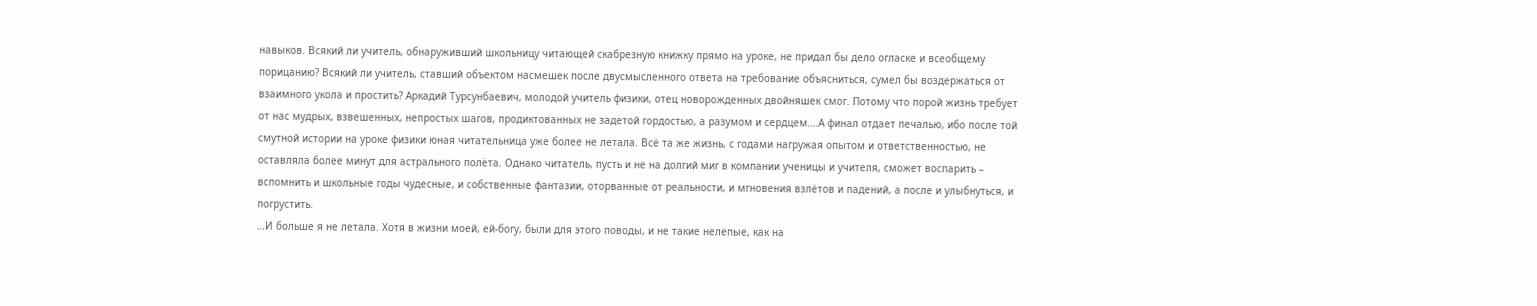навыков. Всякий ли учитель, обнаруживший школьницу читающей скабрезную книжку прямо на уроке, не придал бы дело огласке и всеобщему порицанию? Всякий ли учитель, ставший объектом насмешек после двусмысленного ответа на требование объясниться, сумел бы воздержаться от взаимного укола и простить? Аркадий Турсунбаевич, молодой учитель физики, отец новорожденных двойняшек смог. Потому что порой жизнь требует от нас мудрых, взвешенных, непростых шагов, продиктованных не задетой гордостью, а разумом и сердцем.…А финал отдает печалью, ибо после той смутной истории на уроке физики юная читательница уже более не летала. Всё та же жизнь, с годами нагружая опытом и ответственностью, не оставляла более минут для астрального полёта. Однако читатель, пусть и не на долгий миг в компании ученицы и учителя, сможет воспарить – вспомнить и школьные годы чудесные, и собственные фантазии, оторванные от реальности, и мгновения взлётов и падений, а после и улыбнуться, и погрустить.
…И больше я не летала. Хотя в жизни моей, ей-богу, были для этого поводы, и не такие нелепые, как на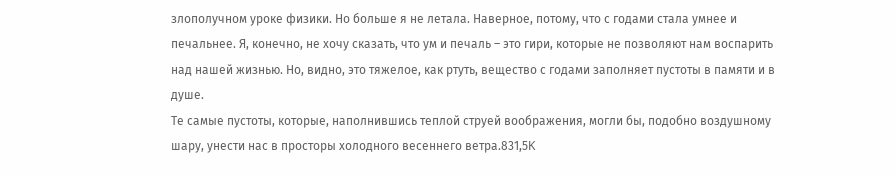злополучном уроке физики. Но больше я не летала. Наверное, потому, что с годами стала умнее и печальнее. Я, конечно, не хочу сказать, что ум и печаль – это гири, которые не позволяют нам воспарить над нашей жизнью. Но, видно, это тяжелое, как ртуть, вещество с годами заполняет пустоты в памяти и в душе.
Те самые пустоты, которые, наполнившись теплой струей воображения, могли бы, подобно воздушному шару, унести нас в просторы холодного весеннего ветра.831,5K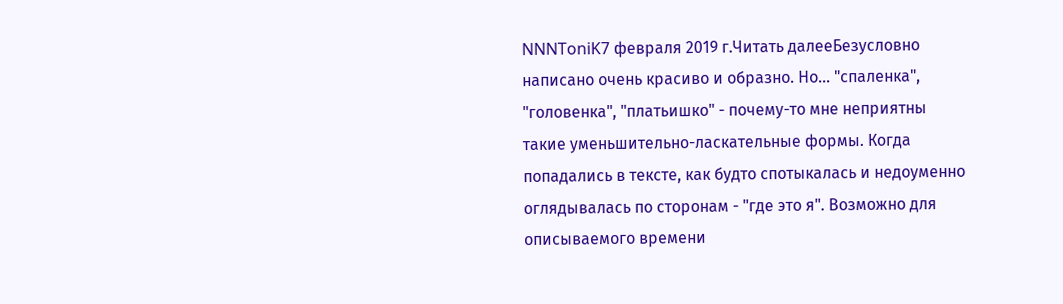NNNToniK7 февраля 2019 г.Читать далееБезусловно написано очень красиво и образно. Но... "спаленка", "головенка", "платьишко" - почему-то мне неприятны такие уменьшительно-ласкательные формы. Когда попадались в тексте, как будто спотыкалась и недоуменно оглядывалась по сторонам - "где это я". Возможно для описываемого времени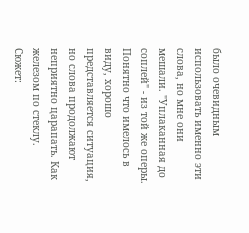было очевидным использовать именно эти слова, но мне они мешали. "Уплаканная до соплей" - из той же оперы. Понятно что имелось в виду, хорошо представляется ситуация, но слова продолжают неприятно царапать. Как железом по стеклу.
Сюжет: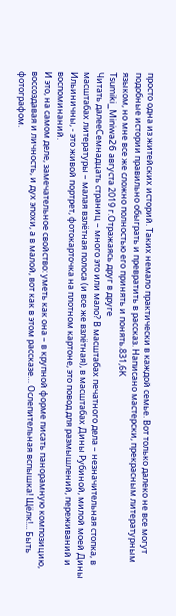просто одна из житейских историй. Таких немало практически в каждой семье. Вот только далеко не все могут подобные истории правильно обыграть и превратить в рассказ. Написано мастерски, прекрасным литературным языком, но мне все же сложно полностью его принять и понять.831,6K
Tsumiki_Miniwa26 августа 2019 г.Отражаясь друг в друге
Читать далееСемнадцать страниц – много это или мало? В масштабах печатного дела – незначительная стопка, в масштабах литературы – малая взлётная полоса (и все же взлётная), в масштабах Дины Рубиной, милой моей Дины Ильиничны, - это живой портрет, фотокарточка на плотном картоне, это повод для размышлений, переживаний и воспоминаний.
И это, на самом деле, замечательное свойство: уметь как она – в крупной форме писать панорамную композицию, воссоздавая и личность, и дух эпохи, а в малой, вот как в этом рассказе… Ослепительная вспышка! Щёлк!... Быть фотографом.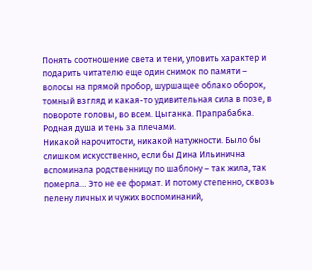Понять соотношение света и тени, уловить характер и подарить читателю еще один снимок по памяти – волосы на прямой пробор, шуршащее облако оборок, томный взгляд и какая-то удивительная сила в позе, в повороте головы, во всем. Цыганка. Прапрабабка. Родная душа и тень за плечами.
Никакой нарочитости, никакой натужности. Было бы слишком искусственно, если бы Дина Ильинична вспоминала родственницу по шаблону – так жила, так померла… Это не ее формат. И потому степенно, сквозь пелену личных и чужих воспоминаний,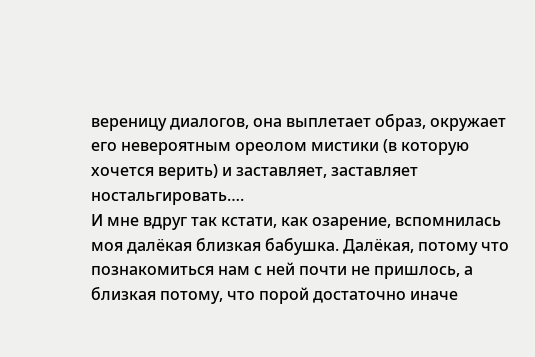вереницу диалогов, она выплетает образ, окружает его невероятным ореолом мистики (в которую хочется верить) и заставляет, заставляет ностальгировать….
И мне вдруг так кстати, как озарение, вспомнилась моя далёкая близкая бабушка. Далёкая, потому что познакомиться нам с ней почти не пришлось, а близкая потому, что порой достаточно иначе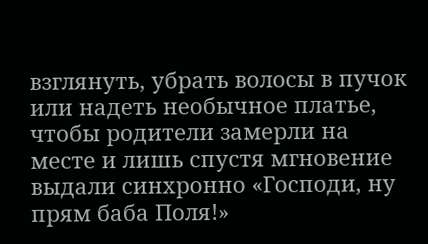взглянуть, убрать волосы в пучок или надеть необычное платье, чтобы родители замерли на месте и лишь спустя мгновение выдали синхронно «Господи, ну прям баба Поля!»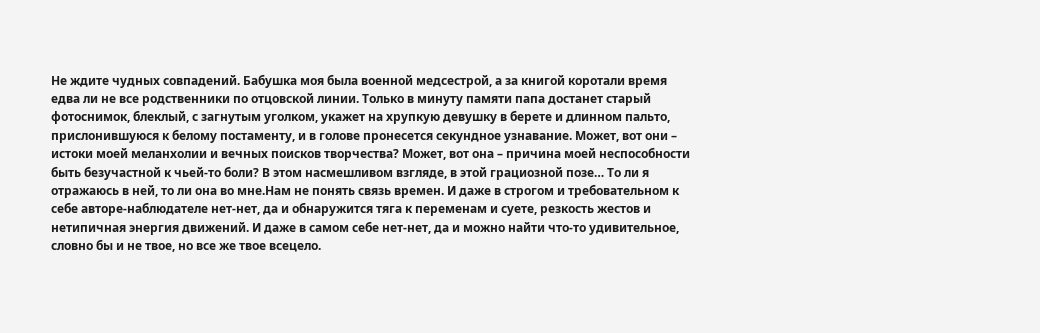Не ждите чудных совпадений. Бабушка моя была военной медсестрой, а за книгой коротали время едва ли не все родственники по отцовской линии. Только в минуту памяти папа достанет старый фотоснимок, блеклый, с загнутым уголком, укажет на хрупкую девушку в берете и длинном пальто, прислонившуюся к белому постаменту, и в голове пронесется секундное узнавание. Может, вот они – истоки моей меланхолии и вечных поисков творчества? Может, вот она – причина моей неспособности быть безучастной к чьей-то боли? В этом насмешливом взгляде, в этой грациозной позе… То ли я отражаюсь в ней, то ли она во мне.Нам не понять связь времен. И даже в строгом и требовательном к себе авторе-наблюдателе нет-нет, да и обнаружится тяга к переменам и суете, резкость жестов и нетипичная энергия движений. И даже в самом себе нет-нет, да и можно найти что-то удивительное, словно бы и не твое, но все же твое всецело.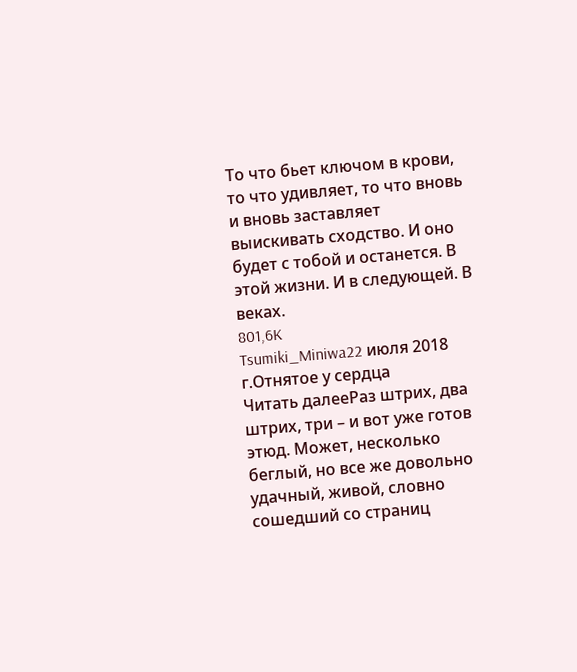То что бьет ключом в крови, то что удивляет, то что вновь и вновь заставляет выискивать сходство. И оно будет с тобой и останется. В этой жизни. И в следующей. В веках.
801,6K
Tsumiki_Miniwa22 июля 2018 г.Отнятое у сердца
Читать далееРаз штрих, два штрих, три – и вот уже готов этюд. Может, несколько беглый, но все же довольно удачный, живой, словно сошедший со страниц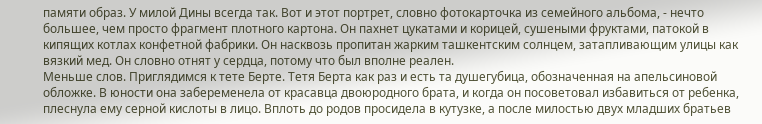памяти образ. У милой Дины всегда так. Вот и этот портрет, словно фотокарточка из семейного альбома, - нечто большее, чем просто фрагмент плотного картона. Он пахнет цукатами и корицей, сушеными фруктами, патокой в кипящих котлах конфетной фабрики. Он насквозь пропитан жарким ташкентским солнцем, затапливающим улицы как вязкий мед. Он словно отнят у сердца, потому что был вполне реален.
Меньше слов. Приглядимся к тете Берте. Тетя Берта как раз и есть та душегубица, обозначенная на апельсиновой обложке. В юности она забеременела от красавца двоюродного брата, и когда он посоветовал избавиться от ребенка, плеснула ему серной кислоты в лицо. Вплоть до родов просидела в кутузке, а после милостью двух младших братьев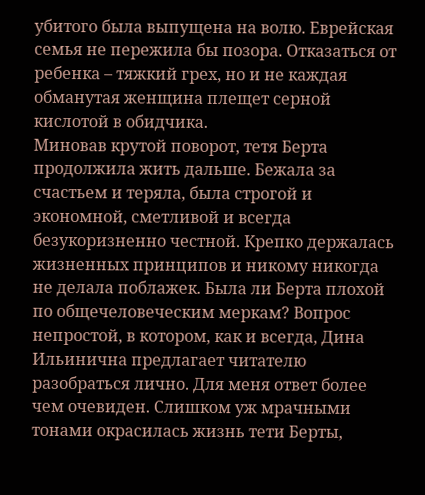убитого была выпущена на волю. Еврейская семья не пережила бы позора. Отказаться от ребенка – тяжкий грех, но и не каждая обманутая женщина плещет серной кислотой в обидчика.
Миновав крутой поворот, тетя Берта продолжила жить дальше. Бежала за счастьем и теряла, была строгой и экономной, сметливой и всегда безукоризненно честной. Крепко держалась жизненных принципов и никому никогда не делала поблажек. Была ли Берта плохой по общечеловеческим меркам? Вопрос непростой, в котором, как и всегда, Дина Ильинична предлагает читателю разобраться лично. Для меня ответ более чем очевиден. Слишком уж мрачными тонами окрасилась жизнь тети Берты,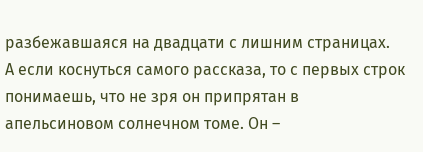разбежавшаяся на двадцати с лишним страницах.
А если коснуться самого рассказа, то с первых строк понимаешь, что не зря он припрятан в апельсиновом солнечном томе. Он –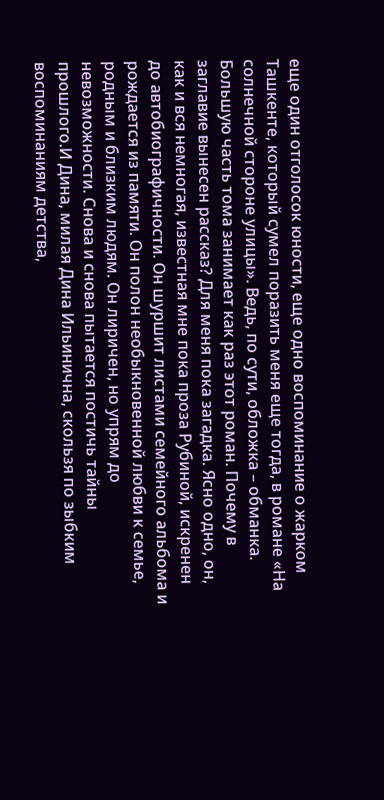еще один отголосок юности, еще одно воспоминание о жарком Ташкенте, который сумел поразить меня еще тогда, в романе «На солнечной стороне улицы». Ведь, по сути, обложка – обманка. Большую часть тома занимает как раз этот роман. Почему в заглавие вынесен рассказ? Для меня пока загадка. Ясно одно, он, как и вся немногая, известная мне пока проза Рубиной, искренен до автобиографичности. Он шуршит листами семейного альбома и рождается из памяти. Он полон необыкновенной любви к семье, родным и близким людям. Он лиричен, но упрям до невозможности. Снова и снова пытается постичь тайны прошлого.И Дина, милая Дина Ильинична, скользя по зыбким воспоминаниям детства,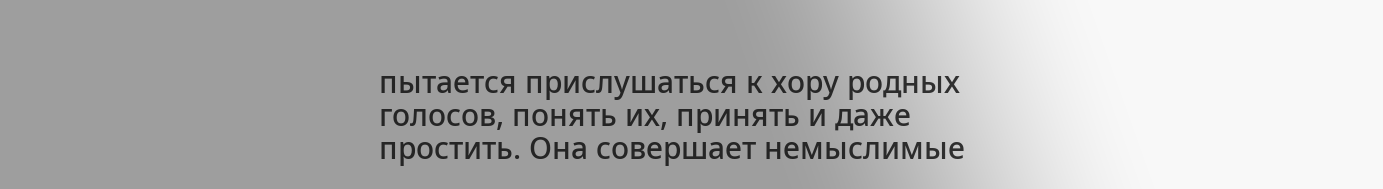пытается прислушаться к хору родных голосов, понять их, принять и даже простить. Она совершает немыслимые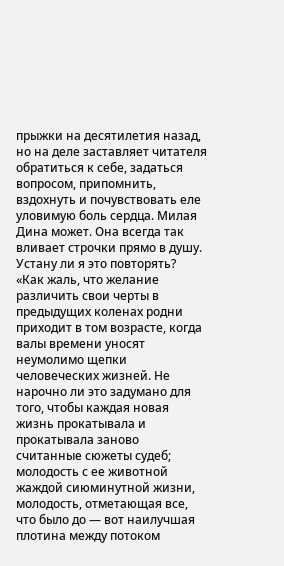прыжки на десятилетия назад, но на деле заставляет читателя обратиться к себе, задаться вопросом, припомнить, вздохнуть и почувствовать еле уловимую боль сердца. Милая Дина может. Она всегда так вливает строчки прямо в душу. Устану ли я это повторять?
«Как жаль, что желание различить свои черты в предыдущих коленах родни приходит в том возрасте, когда валы времени уносят неумолимо щепки человеческих жизней. Не нарочно ли это задумано для того, чтобы каждая новая жизнь прокатывала и прокатывала заново считанные сюжеты судеб; молодость с ее животной жаждой сиюминутной жизни, молодость, отметающая все, что было до — вот наилучшая плотина между потоком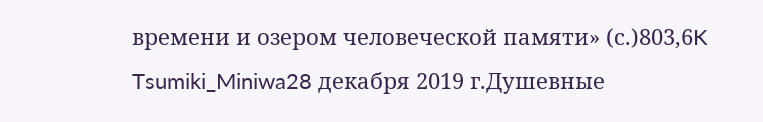времени и озером человеческой памяти» (с.)803,6K
Tsumiki_Miniwa28 декабря 2019 г.Душевные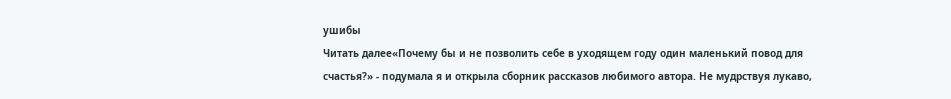ушибы
Читать далее«Почему бы и не позволить себе в уходящем году один маленький повод для счастья?» - подумала я и открыла сборник рассказов любимого автора. Не мудрствуя лукаво,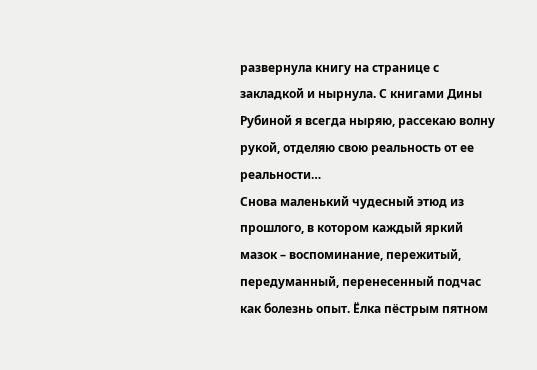развернула книгу на странице с закладкой и нырнула. С книгами Дины Рубиной я всегда ныряю, рассекаю волну рукой, отделяю свою реальность от ее реальности…
Снова маленький чудесный этюд из прошлого, в котором каждый яркий мазок – воспоминание, пережитый, передуманный, перенесенный подчас как болезнь опыт. Ёлка пёстрым пятном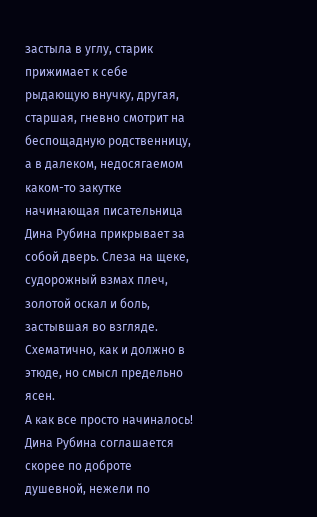застыла в углу, старик прижимает к себе рыдающую внучку, другая, старшая, гневно смотрит на беспощадную родственницу, а в далеком, недосягаемом каком-то закутке начинающая писательница Дина Рубина прикрывает за собой дверь. Слеза на щеке, судорожный взмах плеч, золотой оскал и боль, застывшая во взгляде. Схематично, как и должно в этюде, но смысл предельно ясен.
А как все просто начиналось! Дина Рубина соглашается скорее по доброте душевной, нежели по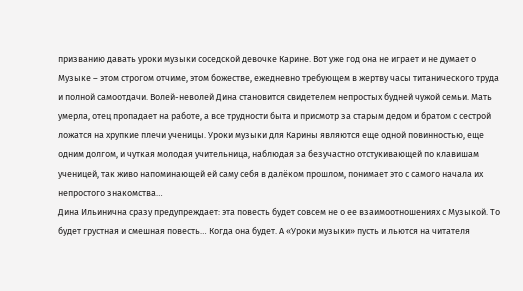призванию давать уроки музыки соседской девочке Карине. Вот уже год она не играет и не думает о Музыке – этом строгом отчиме, этом божестве, ежедневно требующем в жертву часы титанического труда и полной самоотдачи. Волей-неволей Дина становится свидетелем непростых будней чужой семьи. Мать умерла, отец пропадает на работе, а все трудности быта и присмотр за старым дедом и братом с сестрой ложатся на хрупкие плечи ученицы. Уроки музыки для Карины являются еще одной повинностью, еще одним долгом, и чуткая молодая учительница, наблюдая за безучастно отстукивающей по клавишам ученицей, так живо напоминающей ей саму себя в далёком прошлом, понимает это с самого начала их непростого знакомства…
Дина Ильинична сразу предупреждает: эта повесть будет совсем не о ее взаимоотношениях с Музыкой. То будет грустная и смешная повесть… Когда она будет. А «Уроки музыки» пусть и льются на читателя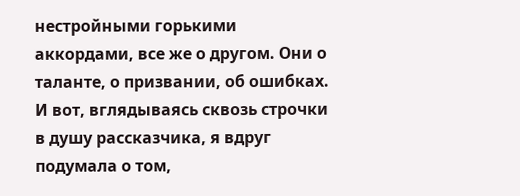нестройными горькими аккордами, все же о другом. Они о таланте, о призвании, об ошибках. И вот, вглядываясь сквозь строчки в душу рассказчика, я вдруг подумала о том,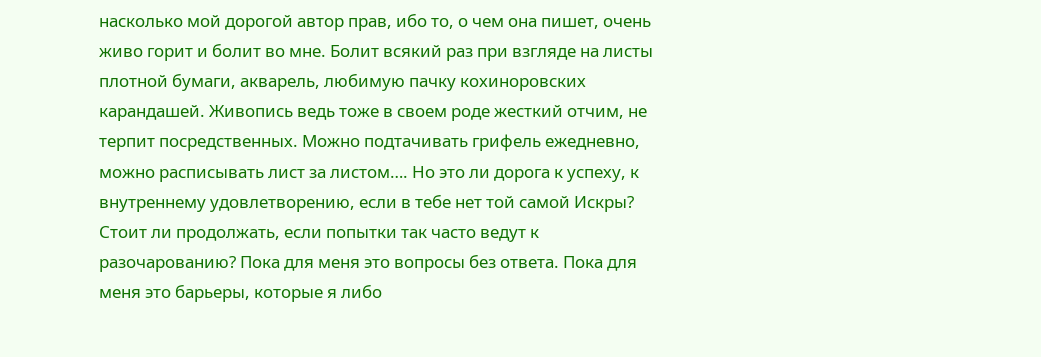насколько мой дорогой автор прав, ибо то, о чем она пишет, очень живо горит и болит во мне. Болит всякий раз при взгляде на листы плотной бумаги, акварель, любимую пачку кохиноровских карандашей. Живопись ведь тоже в своем роде жесткий отчим, не терпит посредственных. Можно подтачивать грифель ежедневно, можно расписывать лист за листом…. Но это ли дорога к успеху, к внутреннему удовлетворению, если в тебе нет той самой Искры? Стоит ли продолжать, если попытки так часто ведут к разочарованию? Пока для меня это вопросы без ответа. Пока для меня это барьеры, которые я либо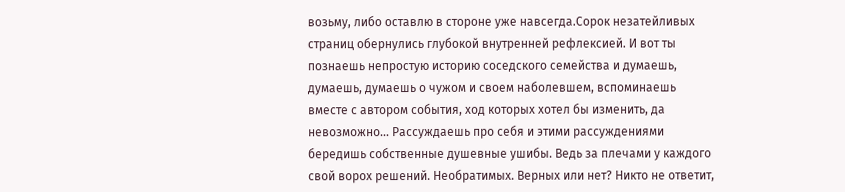возьму, либо оставлю в стороне уже навсегда.Сорок незатейливых страниц обернулись глубокой внутренней рефлексией. И вот ты познаешь непростую историю соседского семейства и думаешь, думаешь, думаешь о чужом и своем наболевшем, вспоминаешь вместе с автором события, ход которых хотел бы изменить, да невозможно… Рассуждаешь про себя и этими рассуждениями бередишь собственные душевные ушибы. Ведь за плечами у каждого свой ворох решений. Необратимых. Верных или нет? Никто не ответит,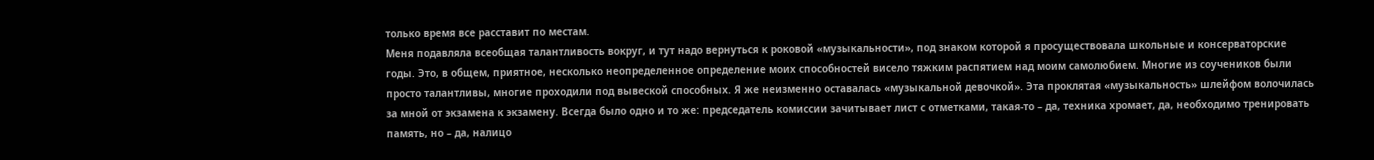только время все расставит по местам.
Меня подавляла всеобщая талантливость вокруг, и тут надо вернуться к роковой «музыкальности», под знаком которой я просуществовала школьные и консерваторские годы. Это, в общем, приятное, несколько неопределенное определение моих способностей висело тяжким распятием над моим самолюбием. Многие из соучеников были просто талантливы, многие проходили под вывеской способных. Я же неизменно оставалась «музыкальной девочкой». Эта проклятая «музыкальность» шлейфом волочилась за мной от экзамена к экзамену. Всегда было одно и то же: председатель комиссии зачитывает лист с отметками, такая-то – да, техника хромает, да, необходимо тренировать память, но – да, налицо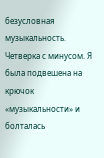безусловная музыкальность. Четверка с минусом. Я была подвешена на крючок «музыкальности» и болталась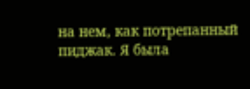на нем, как потрепанный пиджак. Я была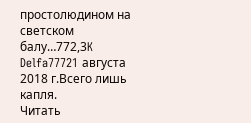простолюдином на светском балу…772,3K
Delfa77721 августа 2018 г.Всего лишь капля.
Читать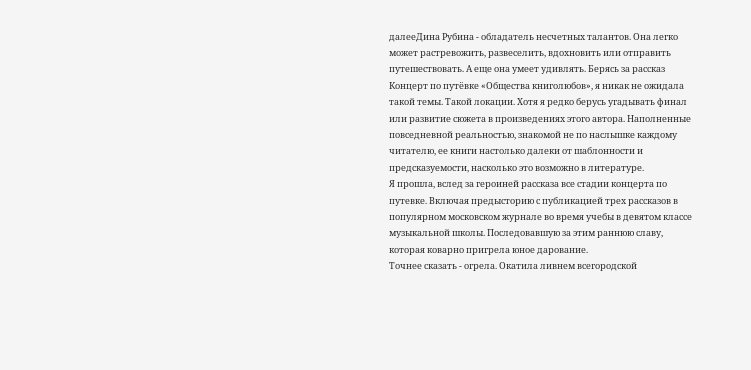далееДина Рубина - обладатель несчетных талантов. Она легко может растревожить, развеселить, вдохновить или отправить путешествовать. А еще она умеет удивлять. Берясь за рассказ Концерт по путёвке «Общества книголюбов», я никак не ожидала такой темы. Такой локации. Хотя я редко берусь угадывать финал или развитие сюжета в произведениях этого автора. Наполненные повседневной реальностью, знакомой не по наслышке каждому читателю, ее книги настолько далеки от шаблонности и предсказуемости, насколько это возможно в литературе.
Я прошла, вслед за героиней рассказа все стадии концерта по путевке. Включая предысторию с публикацией трех рассказов в популярном московском журнале во время учебы в девятом классе музыкальной школы. Последовавшую за этим раннюю славу, которая коварно пригрела юное дарование.
Точнее сказать - огрела. Окатила ливнем всегородской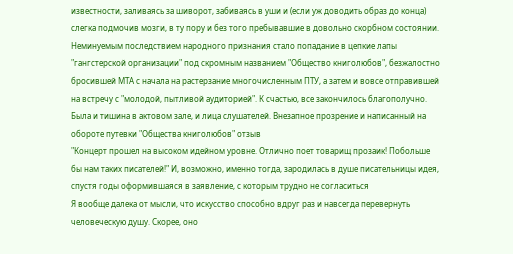известности, заливаясь за шиворот, забиваясь в уши и (если уж доводить образ до конца) слегка подмочив мозги, в ту пору и без того пребывавшие в довольно скорбном состоянии. Неминуемым последствием народного признания стало попадание в цепкие лапы "гангстерской организации" под скромным названием "Общество книголюбов", безжалостно бросившей МТА с начала на растерзание многочисленным ПТУ, а затем и вовсе отправившей на встречу с "молодой, пытливой аудиторией". К счастью, все закончилось благополучно. Была и тишина в актовом зале, и лица слушателей. Внезапное прозрение и написанный на обороте путевки "Общества книголюбов" отзыв
"Концерт прошел на высоком идейном уровне. Отлично поет товарищ прозаик! Побольше бы нам таких писателей!" И, возможно, именно тогда, зародилась в душе писательницы идея, спустя годы оформившаяся в заявление, с которым трудно не согласиться
Я вообще далека от мысли, что искусство способно вдруг раз и навсегда перевернуть человеческую душу. Скорее, оно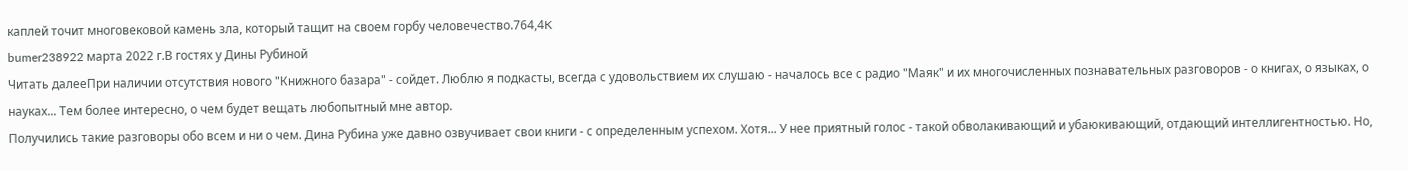каплей точит многовековой камень зла, который тащит на своем горбу человечество.764,4K
bumer238922 марта 2022 г.В гостях у Дины Рубиной
Читать далееПри наличии отсутствия нового "Книжного базара" - сойдет. Люблю я подкасты, всегда с удовольствием их слушаю - началось все с радио "Маяк" и их многочисленных познавательных разговоров - о книгах, о языках, о науках... Тем более интересно, о чем будет вещать любопытный мне автор.
Получились такие разговоры обо всем и ни о чем. Дина Рубина уже давно озвучивает свои книги - с определенным успехом. Хотя... У нее приятный голос - такой обволакивающий и убаюкивающий, отдающий интеллигентностью. Но,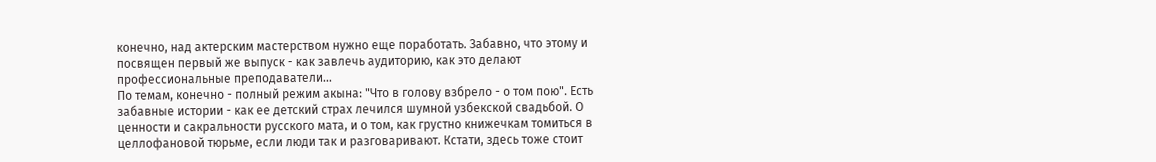конечно, над актерским мастерством нужно еще поработать. Забавно, что этому и посвящен первый же выпуск - как завлечь аудиторию, как это делают профессиональные преподаватели...
По темам, конечно - полный режим акына: "Что в голову взбрело - о том пою". Есть забавные истории - как ее детский страх лечился шумной узбекской свадьбой. О ценности и сакральности русского мата, и о том, как грустно книжечкам томиться в целлофановой тюрьме, если люди так и разговаривают. Кстати, здесь тоже стоит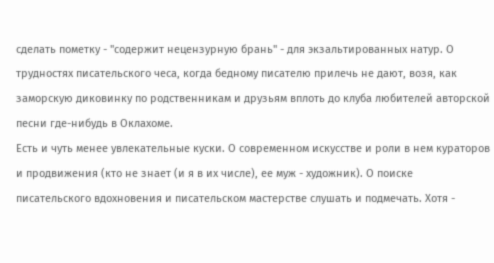сделать пометку - "содержит нецензурную брань" - для экзальтированных натур. О трудностях писательского чеса, когда бедному писателю прилечь не дают, возя, как заморскую диковинку по родственникам и друзьям вплоть до клуба любителей авторской песни где-нибудь в Оклахоме.
Есть и чуть менее увлекательные куски. О современном искусстве и роли в нем кураторов и продвижения (кто не знает (и я в их числе), ее муж - художник). О поиске писательского вдохновения и писательском мастерстве слушать и подмечать. Хотя -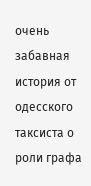очень забавная история от одесского таксиста о роли графа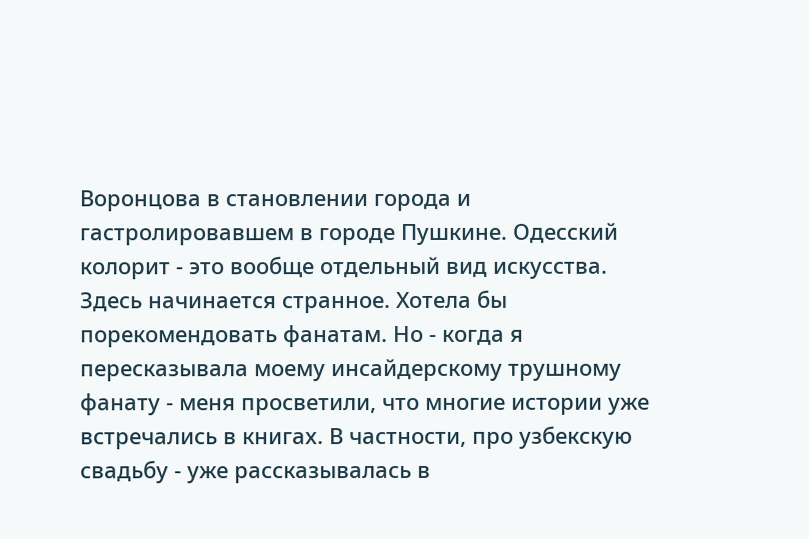Воронцова в становлении города и гастролировавшем в городе Пушкине. Одесский колорит - это вообще отдельный вид искусства.
Здесь начинается странное. Хотела бы порекомендовать фанатам. Но - когда я пересказывала моему инсайдерскому трушному фанату - меня просветили, что многие истории уже встречались в книгах. В частности, про узбекскую свадьбу - уже рассказывалась в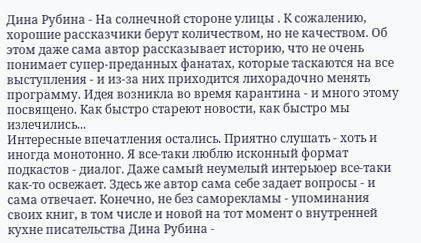Дина Рубина - На солнечной стороне улицы . К сожалению, хорошие рассказчики берут количеством, но не качеством. Об этом даже сама автор рассказывает историю, что не очень понимает супер-преданных фанатах, которые таскаются на все выступления - и из-за них приходится лихорадочно менять программу. Идея возникла во время карантина - и много этому посвящено. Как быстро стареют новости, как быстро мы излечились...
Интересные впечатления остались. Приятно слушать - хоть и иногда монотонно. Я все-таки люблю исконный формат подкастов - диалог. Даже самый неумелый интерьюер все-таки как-то освежает. Здесь же автор сама себе задает вопросы - и сама отвечает. Конечно, не без саморекламы - упоминания своих книг, в том числе и новой на тот момент о внутренней кухне писательства Дина Рубина -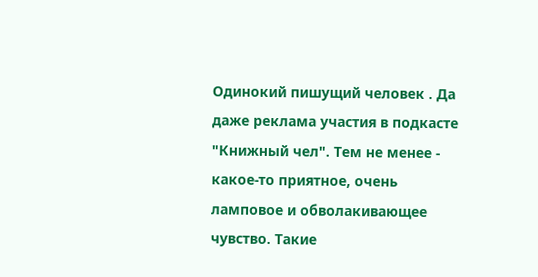Одинокий пишущий человек . Да даже реклама участия в подкасте "Книжный чел". Тем не менее - какое-то приятное, очень ламповое и обволакивающее чувство. Такие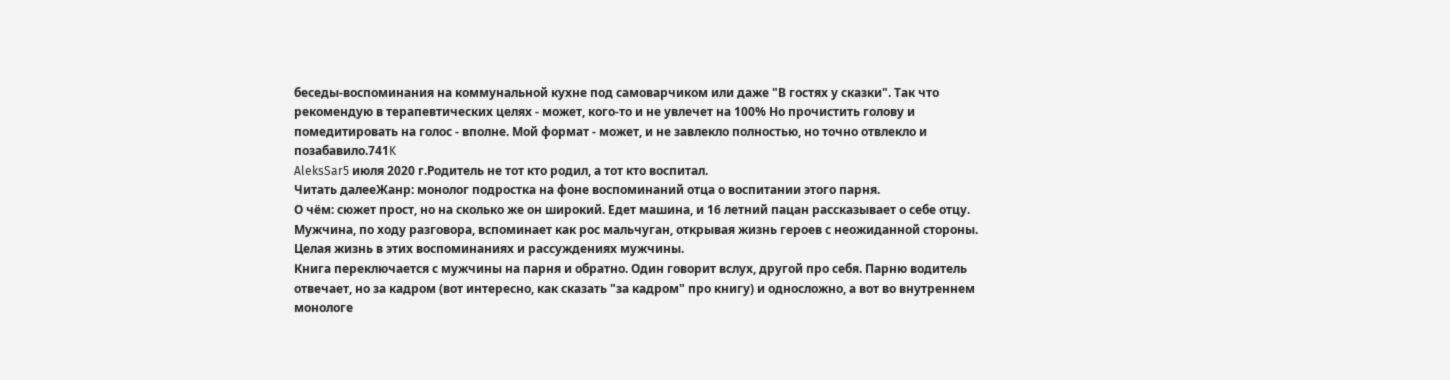беседы-воспоминания на коммунальной кухне под самоварчиком или даже "В гостях у сказки". Так что рекомендую в терапевтических целях - может, кого-то и не увлечет на 100% Но прочистить голову и помедитировать на голос - вполне. Мой формат - может, и не завлекло полностью, но точно отвлекло и позабавило.741K
AleksSar5 июля 2020 г.Родитель не тот кто родил, а тот кто воспитал.
Читать далееЖанр: монолог подростка на фоне воспоминаний отца о воспитании этого парня.
О чём: сюжет прост, но на сколько же он широкий. Едет машина, и 16 летний пацан рассказывает о себе отцу. Мужчина, по ходу разговора, вспоминает как рос мальчуган, открывая жизнь героев с неожиданной стороны. Целая жизнь в этих воспоминаниях и рассуждениях мужчины.
Книга переключается с мужчины на парня и обратно. Один говорит вслух, другой про себя. Парню водитель отвечает, но за кадром (вот интересно, как сказать "за кадром" про книгу) и односложно, а вот во внутреннем монологе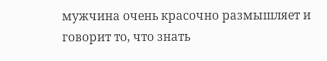мужчина очень красочно размышляет и говорит то, что знать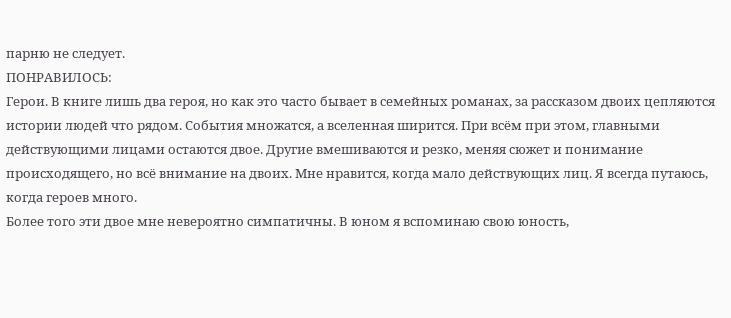парню не следует.
ПОНРАВИЛОСЬ:
Герои. В книге лишь два героя, но как это часто бывает в семейных романах, за рассказом двоих цепляются истории людей что рядом. События множатся, а вселенная ширится. При всём при этом, главными действующими лицами остаются двое. Другие вмешиваются и резко, меняя сюжет и понимание происходящего, но всё внимание на двоих. Мне нравится, когда мало действующих лиц. Я всегда путаюсь, когда героев много.
Более того эти двое мне невероятно симпатичны. В юном я вспоминаю свою юность,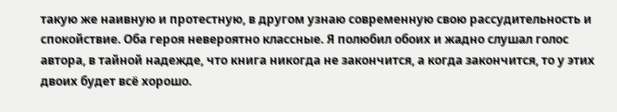такую же наивную и протестную, в другом узнаю современную свою рассудительность и спокойствие. Оба героя невероятно классные. Я полюбил обоих и жадно слушал голос автора, в тайной надежде, что книга никогда не закончится, а когда закончится, то у этих двоих будет всё хорошо.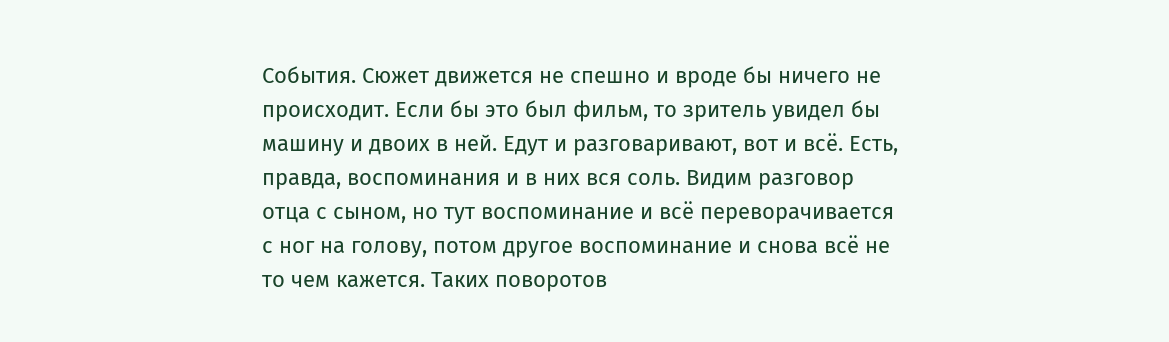События. Сюжет движется не спешно и вроде бы ничего не происходит. Если бы это был фильм, то зритель увидел бы машину и двоих в ней. Едут и разговаривают, вот и всё. Есть, правда, воспоминания и в них вся соль. Видим разговор отца с сыном, но тут воспоминание и всё переворачивается с ног на голову, потом другое воспоминание и снова всё не то чем кажется. Таких поворотов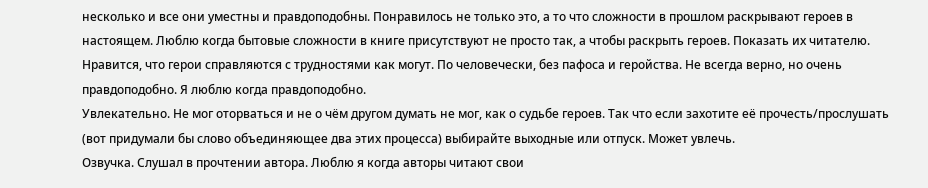несколько и все они уместны и правдоподобны. Понравилось не только это, а то что сложности в прошлом раскрывают героев в настоящем. Люблю когда бытовые сложности в книге присутствуют не просто так, а чтобы раскрыть героев. Показать их читателю.
Нравится, что герои справляются с трудностями как могут. По человечески, без пафоса и геройства. Не всегда верно, но очень правдоподобно. Я люблю когда правдоподобно.
Увлекательно. Не мог оторваться и не о чём другом думать не мог, как о судьбе героев. Так что если захотите её прочесть/прослушать (вот придумали бы слово объединяющее два этих процесса) выбирайте выходные или отпуск. Может увлечь.
Озвучка. Слушал в прочтении автора. Люблю я когда авторы читают свои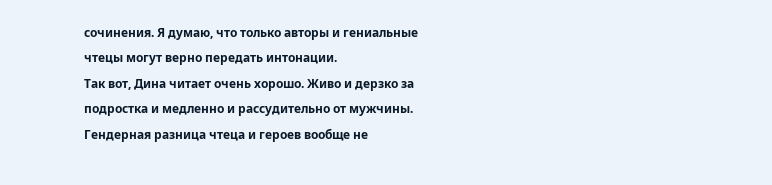сочинения. Я думаю, что только авторы и гениальные чтецы могут верно передать интонации.
Так вот, Дина читает очень хорошо. Живо и дерзко за подростка и медленно и рассудительно от мужчины. Гендерная разница чтеца и героев вообще не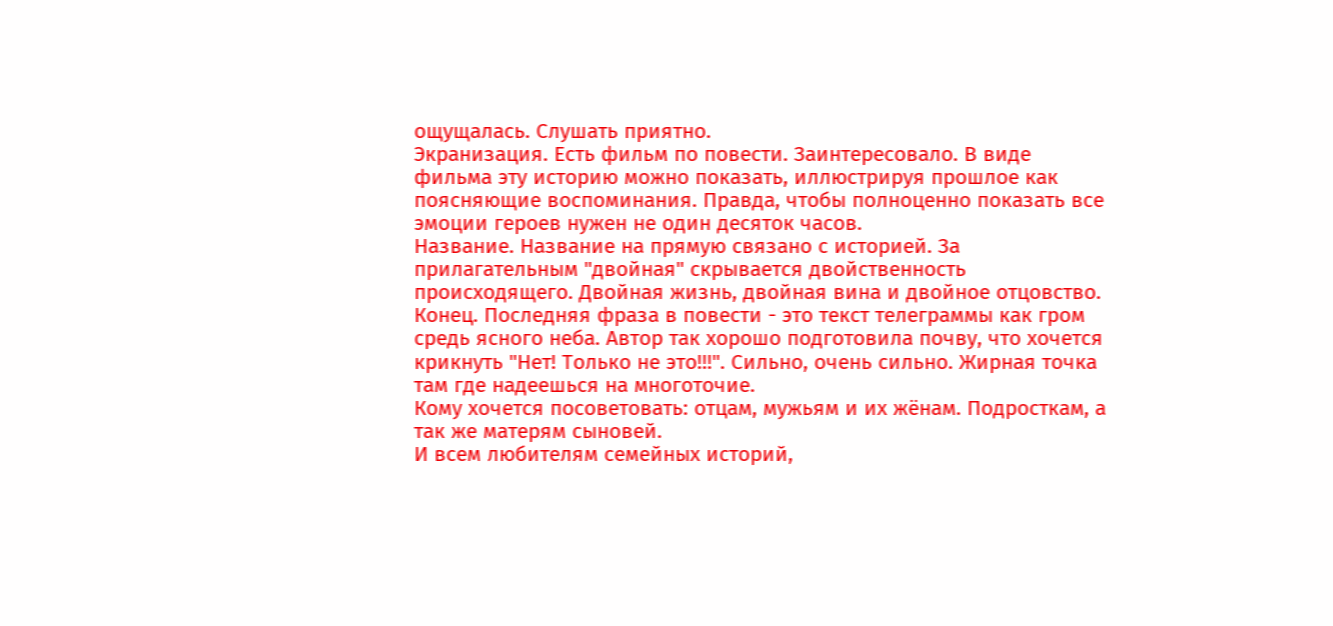ощущалась. Слушать приятно.
Экранизация. Есть фильм по повести. Заинтересовало. В виде фильма эту историю можно показать, иллюстрируя прошлое как поясняющие воспоминания. Правда, чтобы полноценно показать все эмоции героев нужен не один десяток часов.
Название. Название на прямую связано с историей. За прилагательным "двойная" скрывается двойственность происходящего. Двойная жизнь, двойная вина и двойное отцовство.
Конец. Последняя фраза в повести - это текст телеграммы как гром средь ясного неба. Автор так хорошо подготовила почву, что хочется крикнуть "Нет! Только не это!!!". Сильно, очень сильно. Жирная точка там где надеешься на многоточие.
Кому хочется посоветовать: отцам, мужьям и их жёнам. Подросткам, а так же матерям сыновей.
И всем любителям семейных историй,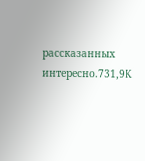рассказанных интересно.731,9K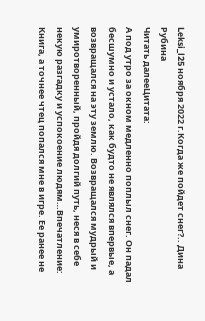Leksi_l25 ноября 2022 г.Когда же пойдет снег?.. Дина Рубина
Читать далееЦитата:
А под утро за окном медленно поплыл снег. Он падал бесшумно и устало, как будто не являлся впервые, а возвращался на эту землю. Возвращался мудрый и умиротворенный, пройдя долгий путь, неся в себе некую разгадку и успокоение людям…Впечатление:
Книга, а точнее чтец попался мне в игре. Ее ранее не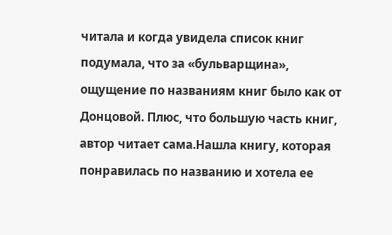читала и когда увидела список книг подумала, что за «бульварщина», ощущение по названиям книг было как от Донцовой. Плюс, что большую часть книг, автор читает сама.Нашла книгу, которая понравилась по названию и хотела ее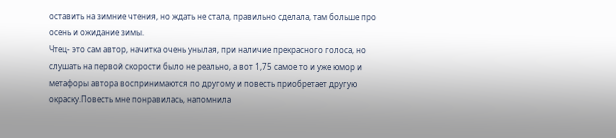оставить на зимние чтения, но ждать не стала, правильно сделала, там больше про осень и ожидание зимы.
Чтец- это сам автор, начитка очень унылая, при наличие прекрасного голоса, но слушать на первой скорости было не реально, а вот 1,75 самое то и уже юмор и метафоры автора воспринимаются по другому и повесть приобретает другую окраску.Повесть мне понравилась, напомнила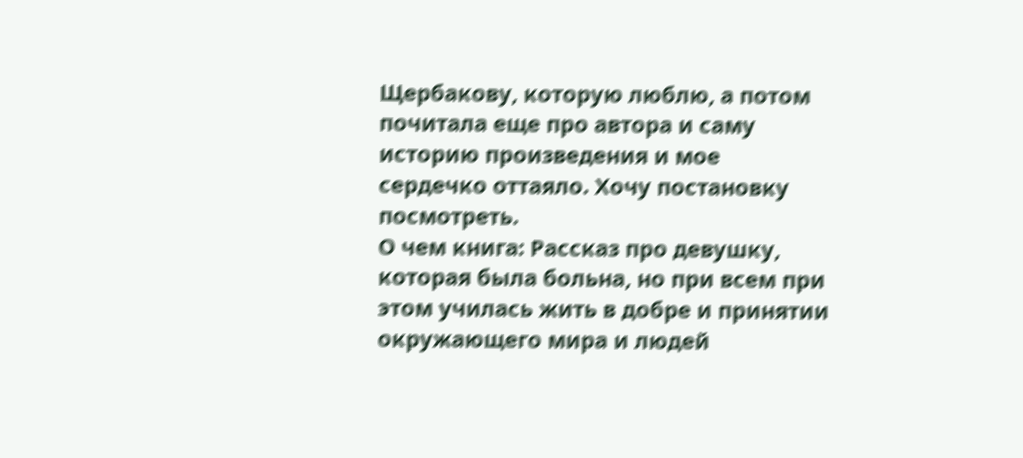Щербакову, которую люблю, а потом почитала еще про автора и саму историю произведения и мое сердечко оттаяло. Хочу постановку посмотреть.
О чем книга: Рассказ про девушку, которая была больна, но при всем при этом училась жить в добре и принятии окружающего мира и людей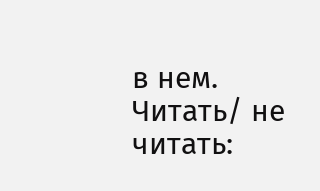в нем.
Читать/ не читать: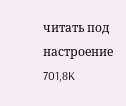читать под настроение
701,8K